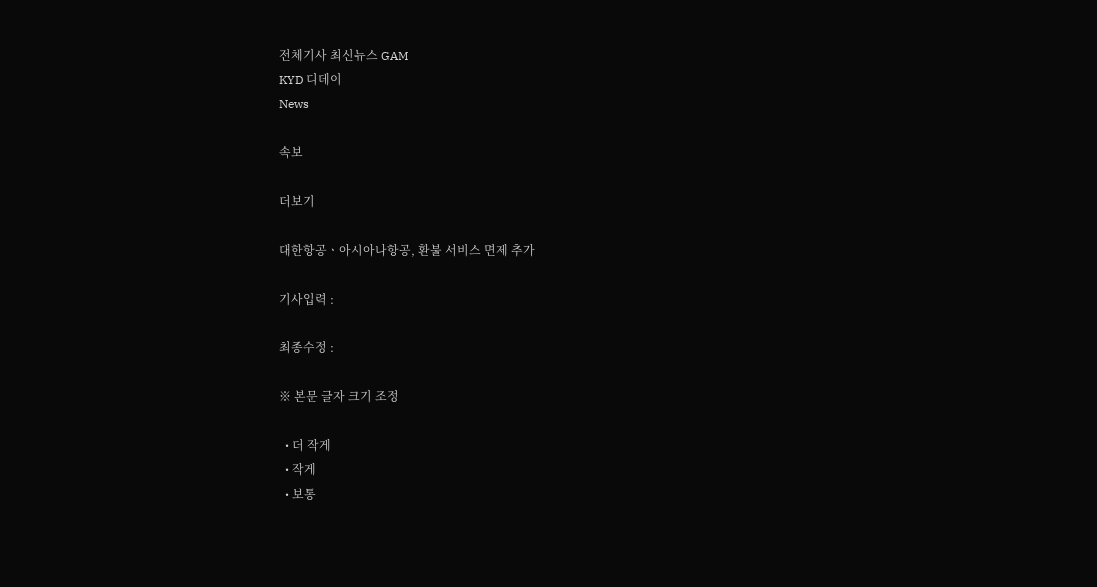전체기사 최신뉴스 GAM
KYD 디데이
News

속보

더보기

대한항공ㆍ아시아나항공, 환불 서비스 면제 추가

기사입력 :

최종수정 :

※ 본문 글자 크기 조정

  • 더 작게
  • 작게
  • 보통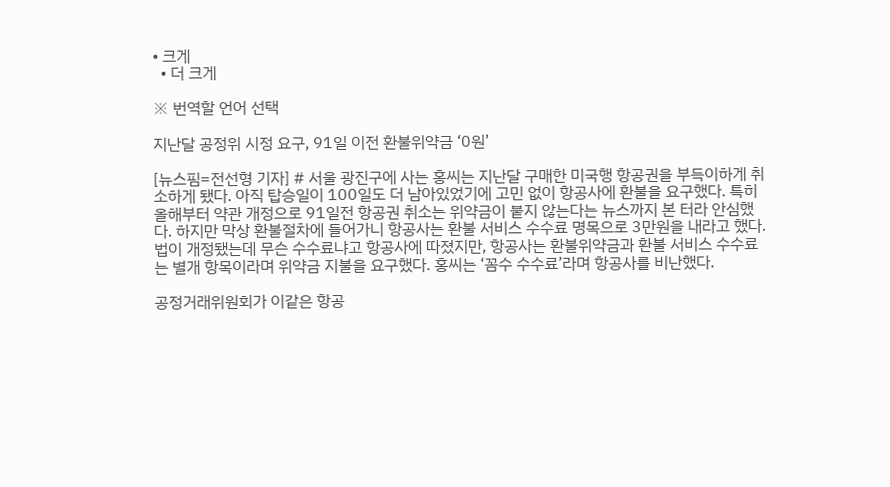• 크게
  • 더 크게

※ 번역할 언어 선택

지난달 공정위 시정 요구, 91일 이전 환불위약금 ‘0원’

[뉴스핌=전선형 기자] # 서울 광진구에 사는 홍씨는 지난달 구매한 미국행 항공권을 부득이하게 취소하게 됐다. 아직 탑승일이 100일도 더 남아있었기에 고민 없이 항공사에 환불을 요구했다. 특히 올해부터 약관 개정으로 91일전 항공권 취소는 위약금이 붙지 않는다는 뉴스까지 본 터라 안심했다. 하지만 막상 환불절차에 들어가니 항공사는 환불 서비스 수수료 명목으로 3만원을 내라고 했다. 법이 개정됐는데 무슨 수수료냐고 항공사에 따졌지만, 항공사는 환불위약금과 환불 서비스 수수료는 별개 항목이라며 위약금 지불을 요구했다. 홍씨는 ‘꼼수 수수료’라며 항공사를 비난했다.

공정거래위원회가 이같은 항공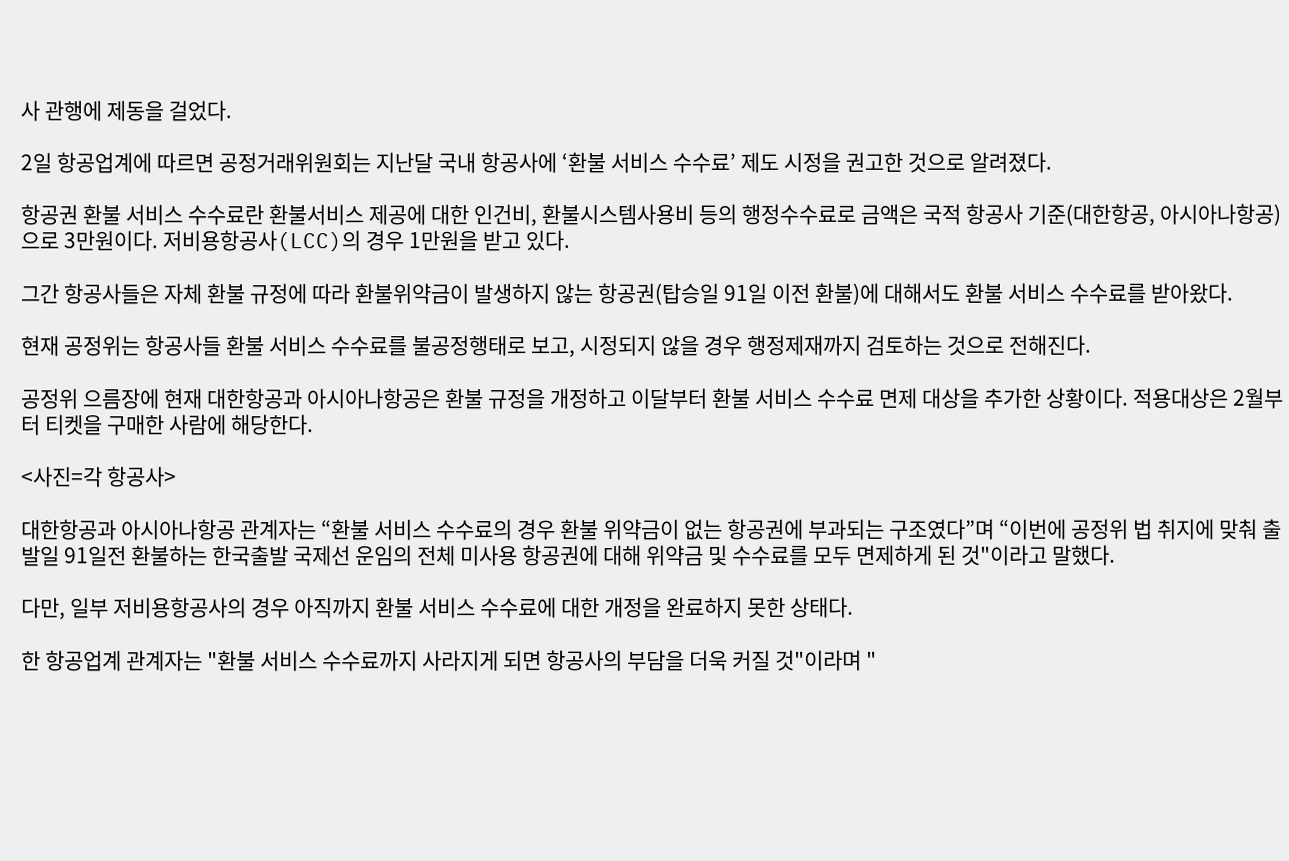사 관행에 제동을 걸었다.

2일 항공업계에 따르면 공정거래위원회는 지난달 국내 항공사에 ‘환불 서비스 수수료’ 제도 시정을 권고한 것으로 알려졌다.

항공권 환불 서비스 수수료란 환불서비스 제공에 대한 인건비, 환불시스템사용비 등의 행정수수료로 금액은 국적 항공사 기준(대한항공, 아시아나항공)으로 3만원이다. 저비용항공사(LCC)의 경우 1만원을 받고 있다.

그간 항공사들은 자체 환불 규정에 따라 환불위약금이 발생하지 않는 항공권(탑승일 91일 이전 환불)에 대해서도 환불 서비스 수수료를 받아왔다.

현재 공정위는 항공사들 환불 서비스 수수료를 불공정행태로 보고, 시정되지 않을 경우 행정제재까지 검토하는 것으로 전해진다.

공정위 으름장에 현재 대한항공과 아시아나항공은 환불 규정을 개정하고 이달부터 환불 서비스 수수료 면제 대상을 추가한 상황이다. 적용대상은 2월부터 티켓을 구매한 사람에 해당한다.

<사진=각 항공사>

대한항공과 아시아나항공 관계자는 “환불 서비스 수수료의 경우 환불 위약금이 없는 항공권에 부과되는 구조였다”며 “이번에 공정위 법 취지에 맞춰 출발일 91일전 환불하는 한국출발 국제선 운임의 전체 미사용 항공권에 대해 위약금 및 수수료를 모두 면제하게 된 것"이라고 말했다.

다만, 일부 저비용항공사의 경우 아직까지 환불 서비스 수수료에 대한 개정을 완료하지 못한 상태다.

한 항공업계 관계자는 "환불 서비스 수수료까지 사라지게 되면 항공사의 부담을 더욱 커질 것"이라며 "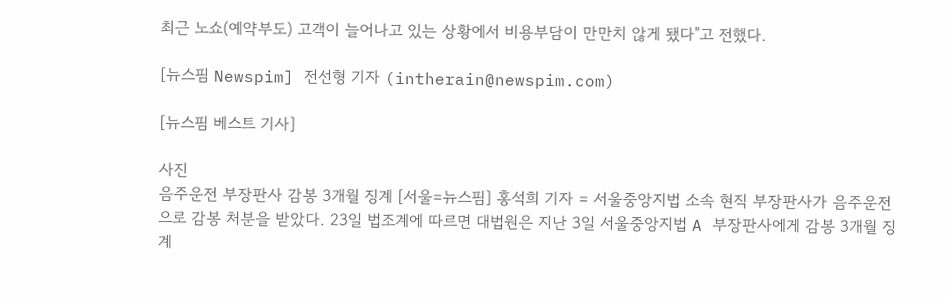최근 노쇼(예약부도) 고객이 늘어나고 있는 상황에서 비용부담이 만만치 않게 됐다"고 전했다.

[뉴스핌 Newspim] 전선형 기자 (intherain@newspim.com)

[뉴스핌 베스트 기사]

사진
음주운전 부장판사 감봉 3개월 징계 [서울=뉴스핌] 홍석희 기자 = 서울중앙지법 소속 현직 부장판사가 음주운전으로 감봉 처분을 받았다. 23일 법조계에 따르면 대법원은 지난 3일 서울중앙지법 A 부장판사에게 감봉 3개월 징계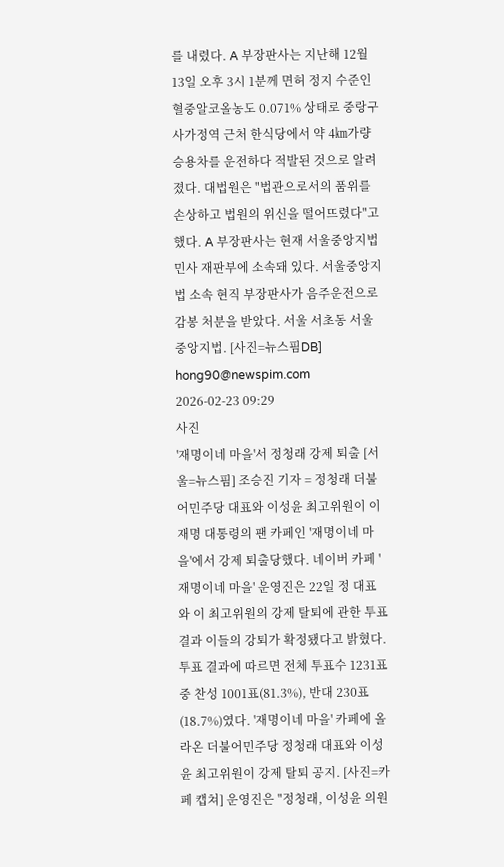를 내렸다. A 부장판사는 지난해 12월 13일 오후 3시 1분께 면허 정지 수준인 혈중알코올농도 0.071% 상태로 중랑구 사가정역 근처 한식당에서 약 4㎞가량 승용차를 운전하다 적발된 것으로 알려졌다. 대법원은 "법관으로서의 품위를 손상하고 법원의 위신을 떨어뜨렸다"고 했다. A 부장판사는 현재 서울중앙지법 민사 재판부에 소속돼 있다. 서울중앙지법 소속 현직 부장판사가 음주운전으로 감봉 처분을 받았다. 서울 서초동 서울중앙지법. [사진=뉴스핌DB] hong90@newspim.com 2026-02-23 09:29
사진
'재명이네 마을'서 정청래 강제 퇴출 [서울=뉴스핌] 조승진 기자 = 정청래 더불어민주당 대표와 이성윤 최고위원이 이재명 대통령의 팬 카페인 '재명이네 마을'에서 강제 퇴출당했다. 네이버 카페 '재명이네 마을' 운영진은 22일 정 대표와 이 최고위원의 강제 탈퇴에 관한 투표 결과 이들의 강퇴가 확정됐다고 밝혔다. 투표 결과에 따르면 전체 투표수 1231표 중 찬성 1001표(81.3%), 반대 230표(18.7%)였다. '재명이네 마을' 카페에 올라온 더불어민주당 정청래 대표와 이성윤 최고위원이 강제 탈퇴 공지. [사진=카페 캡쳐] 운영진은 "정청래, 이성윤 의원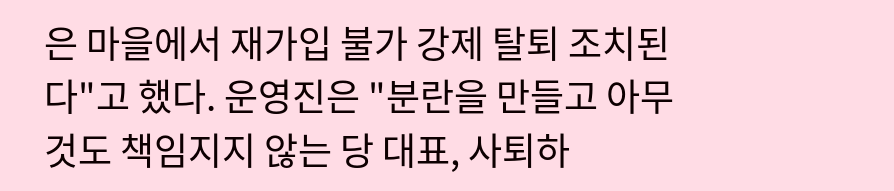은 마을에서 재가입 불가 강제 탈퇴 조치된다"고 했다. 운영진은 "분란을 만들고 아무것도 책임지지 않는 당 대표, 사퇴하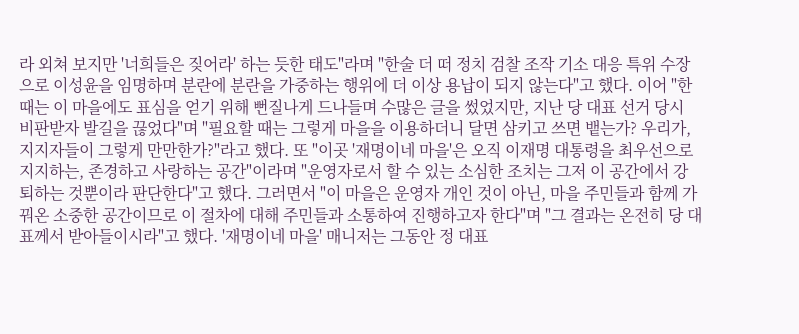라 외쳐 보지만 '너희들은 짖어라' 하는 듯한 태도"라며 "한술 더 떠 정치 검찰 조작 기소 대응 특위 수장으로 이성윤을 임명하며 분란에 분란을 가중하는 행위에 더 이상 용납이 되지 않는다"고 했다. 이어 "한때는 이 마을에도 표심을 얻기 위해 뻔질나게 드나들며 수많은 글을 썼었지만, 지난 당 대표 선거 당시 비판받자 발길을 끊었다"며 "필요할 때는 그렇게 마을을 이용하더니 달면 삼키고 쓰면 뱉는가? 우리가, 지지자들이 그렇게 만만한가?"라고 했다. 또 "이곳 '재명이네 마을'은 오직 이재명 대통령을 최우선으로 지지하는, 존경하고 사랑하는 공간"이라며 "운영자로서 할 수 있는 소심한 조치는 그저 이 공간에서 강퇴하는 것뿐이라 판단한다"고 했다. 그러면서 "이 마을은 운영자 개인 것이 아닌, 마을 주민들과 함께 가꿔온 소중한 공간이므로 이 절차에 대해 주민들과 소통하여 진행하고자 한다"며 "그 결과는 온전히 당 대표께서 받아들이시라"고 했다. '재명이네 마을' 매니저는 그동안 정 대표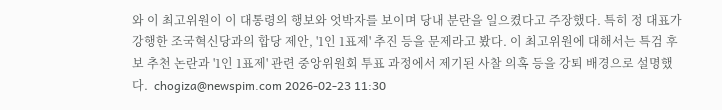와 이 최고위원이 이 대통령의 행보와 엇박자를 보이며 당내 분란을 일으켰다고 주장했다. 특히 정 대표가 강행한 조국혁신당과의 합당 제안, '1인 1표제' 추진 등을 문제라고 봤다. 이 최고위원에 대해서는 특검 후보 추천 논란과 '1인 1표제' 관련 중앙위원회 투표 과정에서 제기된 사찰 의혹 등을 강퇴 배경으로 설명했다.  chogiza@newspim.com 2026-02-23 11:30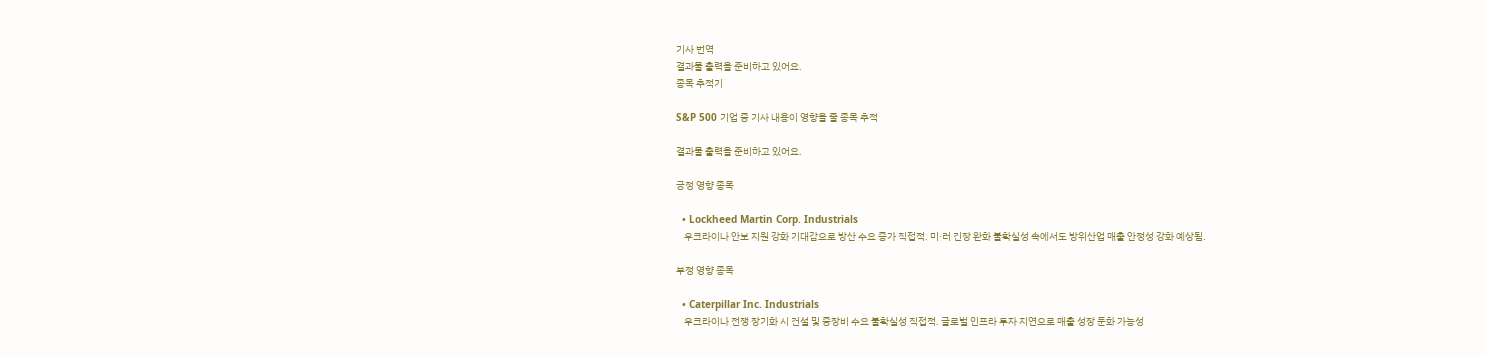기사 번역
결과물 출력을 준비하고 있어요.
종목 추적기

S&P 500 기업 중 기사 내용이 영향을 줄 종목 추적

결과물 출력을 준비하고 있어요.

긍정 영향 종목

  • Lockheed Martin Corp. Industrials
    우크라이나 안보 지원 강화 기대감으로 방산 수요 증가 직접적. 미·러 긴장 완화 불확실성 속에서도 방위산업 매출 안정성 강화 예상됨.

부정 영향 종목

  • Caterpillar Inc. Industrials
    우크라이나 전쟁 장기화 시 건설 및 중장비 수요 불확실성 직접적. 글로벌 인프라 투자 지연으로 매출 성장 둔화 가능성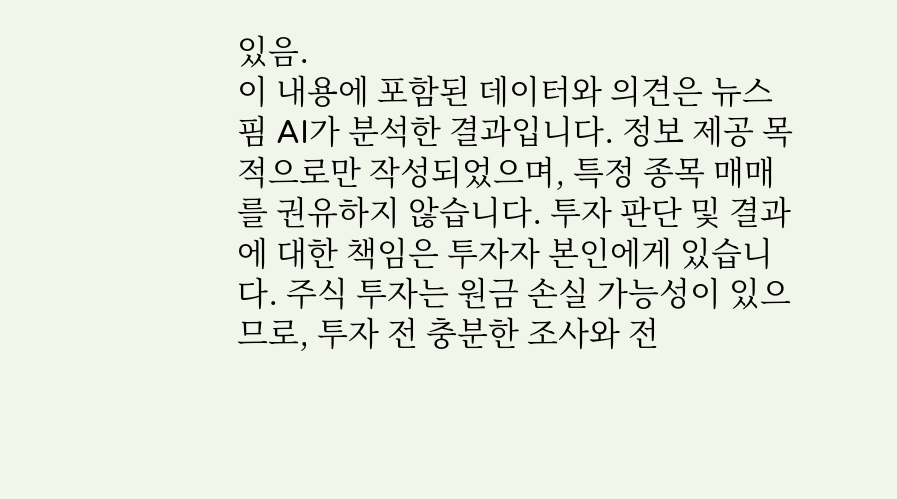있음.
이 내용에 포함된 데이터와 의견은 뉴스핌 AI가 분석한 결과입니다. 정보 제공 목적으로만 작성되었으며, 특정 종목 매매를 권유하지 않습니다. 투자 판단 및 결과에 대한 책임은 투자자 본인에게 있습니다. 주식 투자는 원금 손실 가능성이 있으므로, 투자 전 충분한 조사와 전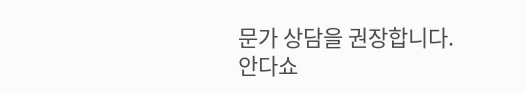문가 상담을 권장합니다.
안다쇼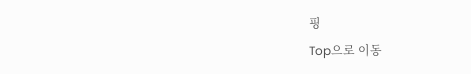핑
Top으로 이동